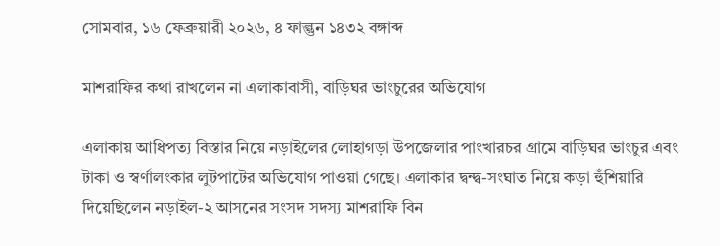সোমবার, ১৬ ফেব্রুয়ারী ২০২৬, ৪ ফাল্গুন ১৪৩২ বঙ্গাব্দ

মাশরাফির কথা রাখলেন না এলাকাবাসী, বাড়িঘর ভাংচুরের অভিযোগ

এলাকায় আধিপত্য বিস্তার নিয়ে নড়াইলের লোহাগড়া উপজেলার পাংখারচর গ্রামে বাড়িঘর ভাংচুর এবং টাকা ও স্বর্ণালংকার লুটপাটের অভিযোগ পাওয়া গেছে। এলাকার দ্বন্দ্ব-সংঘাত নিয়ে কড়া হুঁশিয়ারি দিয়েছিলেন নড়াইল-২ আসনের সংসদ সদস্য মাশরাফি বিন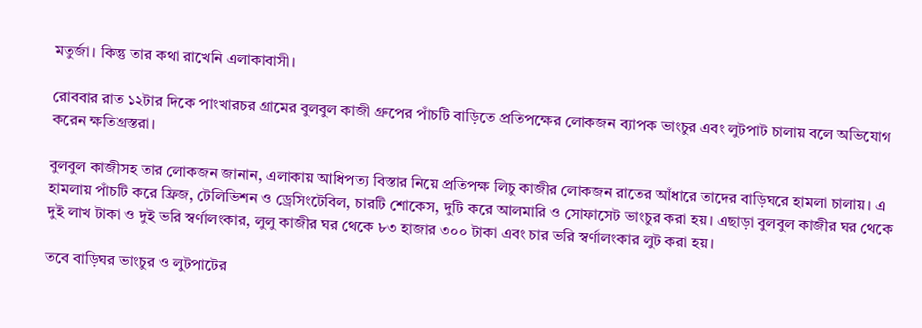মতুর্জা। কিন্তু তার কথা রাখেনি এলাকাবাসী।

রোববার রাত ১২টার দিকে পাংখারচর গ্রামের বুলবুল কাজী গ্রুপের পাঁচটি বাড়িতে প্রতিপক্ষের লোকজন ব্যাপক ভাংচুর এবং লুটপাট চালায় বলে অভিযোগ করেন ক্ষতিগ্রস্তরা।

বুলবুল কাজীসহ তার লোকজন জানান, এলাকায় আধিপত্য বিস্তার নিয়ে প্রতিপক্ষ লিচু কাজীর লোকজন রাতের আঁধারে তাদের বাড়িঘরে হামলা চালায়। এ হামলায় পাঁচটি করে ফ্রিজ, টেলিভিশন ও ড্রেসিংটেবিল, চারটি শোকেস, দুটি করে আলমারি ও সোফাসেট ভাংচুর করা হয়। এছাড়া বুলবুল কাজীর ঘর থেকে দুই লাখ টাকা ও দুই ভরি স্বর্ণালংকার, লুলু কাজীর ঘর থেকে ৮৩ হাজার ৩০০ টাকা এবং চার ভরি স্বর্ণালংকার লুট করা হয়।

তবে বাড়িঘর ভাংচুর ও লুটপাটের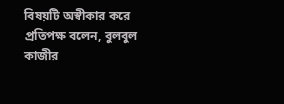বিষয়টি অস্বীকার করে প্রতিপক্ষ বলেন, বুলবুল কাজীর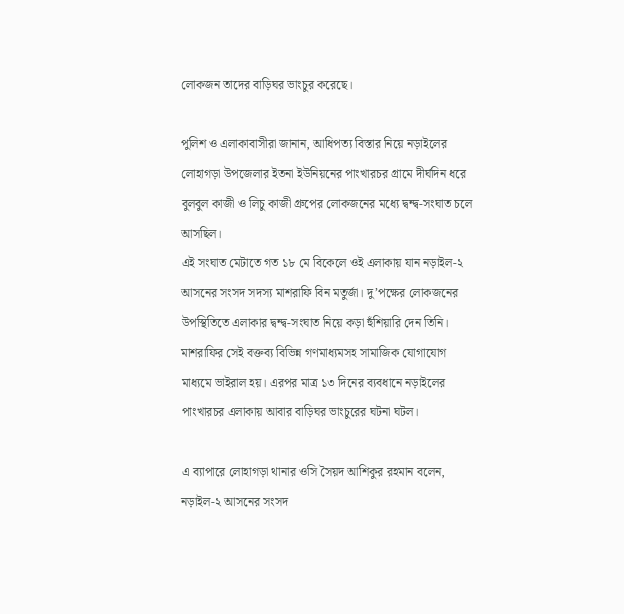লোকজন তাদের বাড়িঘর ভাংচুর করেছে।

পুলিশ ও এলাকাবাসীরা জানান, আধিপত্য বিস্তার নিয়ে নড়াইলের লোহাগড়া উপজেলার ইতনা ইউনিয়নের পাংখারচর গ্রামে দীর্ঘদিন ধরে বুলবুল কাজী ও লিচু কাজী গ্রুপের লোকজনের মধ্যে দ্বন্দ্ব-সংঘাত চলে আসছিল।
এই সংঘাত মেটাতে গত ১৮ মে বিকেলে ওই এলাকায় যান নড়াইল-২ আসনের সংসদ সদস্য মাশরাফি বিন মতুর্জা। দু’পক্ষের লোকজনের উপস্থিতিতে এলাকার দ্বন্দ্ব-সংঘাত নিয়ে কড়া হুঁশিয়ারি দেন তিনি। মাশরাফির সেই বক্তব্য বিভিন্ন গণমাধ্যমসহ সামাজিক যোগাযোগ মাধ্যমে ভাইরাল হয়। এরপর মাত্র ১৩ দিনের ব্যবধানে নড়াইলের পাংখারচর এলাকায় আবার বাড়িঘর ভাংচুরের ঘটনা ঘটল।

এ ব্যাপারে লোহাগড়া থানার ওসি সৈয়দ আশিকুর রহমান বলেন, নড়াইল-২ আসনের সংসদ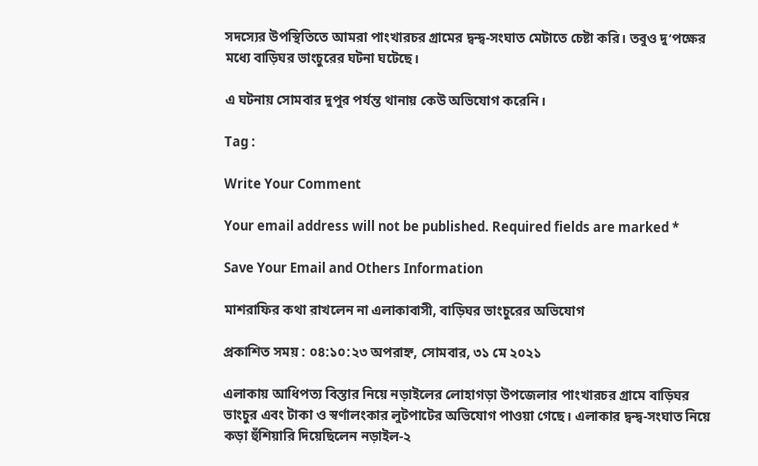সদস্যের উপস্থিতিতে আমরা পাংখারচর গ্রামের দ্বন্দ্ব-সংঘাত মেটাতে চেষ্টা করি। তবুও দু’পক্ষের মধ্যে বাড়িঘর ভাংচুরের ঘটনা ঘটেছে।

এ ঘটনায় সোমবার দুপুর পর্যন্ত থানায় কেউ অভিযোগ করেনি।

Tag :

Write Your Comment

Your email address will not be published. Required fields are marked *

Save Your Email and Others Information

মাশরাফির কথা রাখলেন না এলাকাবাসী, বাড়িঘর ভাংচুরের অভিযোগ

প্রকাশিত সময় : ০৪:১০:২৩ অপরাহ্ন, সোমবার, ৩১ মে ২০২১

এলাকায় আধিপত্য বিস্তার নিয়ে নড়াইলের লোহাগড়া উপজেলার পাংখারচর গ্রামে বাড়িঘর ভাংচুর এবং টাকা ও স্বর্ণালংকার লুটপাটের অভিযোগ পাওয়া গেছে। এলাকার দ্বন্দ্ব-সংঘাত নিয়ে কড়া হুঁশিয়ারি দিয়েছিলেন নড়াইল-২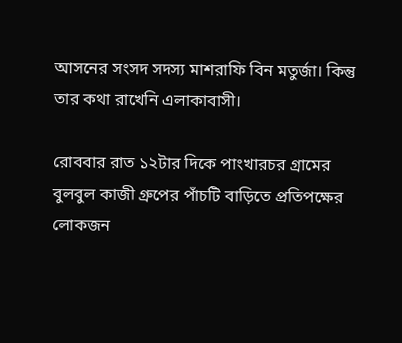আসনের সংসদ সদস্য মাশরাফি বিন মতুর্জা। কিন্তু তার কথা রাখেনি এলাকাবাসী।

রোববার রাত ১২টার দিকে পাংখারচর গ্রামের বুলবুল কাজী গ্রুপের পাঁচটি বাড়িতে প্রতিপক্ষের লোকজন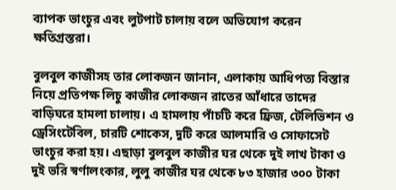ব্যাপক ভাংচুর এবং লুটপাট চালায় বলে অভিযোগ করেন ক্ষতিগ্রস্তরা।

বুলবুল কাজীসহ তার লোকজন জানান, এলাকায় আধিপত্য বিস্তার নিয়ে প্রতিপক্ষ লিচু কাজীর লোকজন রাতের আঁধারে তাদের বাড়িঘরে হামলা চালায়। এ হামলায় পাঁচটি করে ফ্রিজ, টেলিভিশন ও ড্রেসিংটেবিল, চারটি শোকেস, দুটি করে আলমারি ও সোফাসেট ভাংচুর করা হয়। এছাড়া বুলবুল কাজীর ঘর থেকে দুই লাখ টাকা ও দুই ভরি স্বর্ণালংকার, লুলু কাজীর ঘর থেকে ৮৩ হাজার ৩০০ টাকা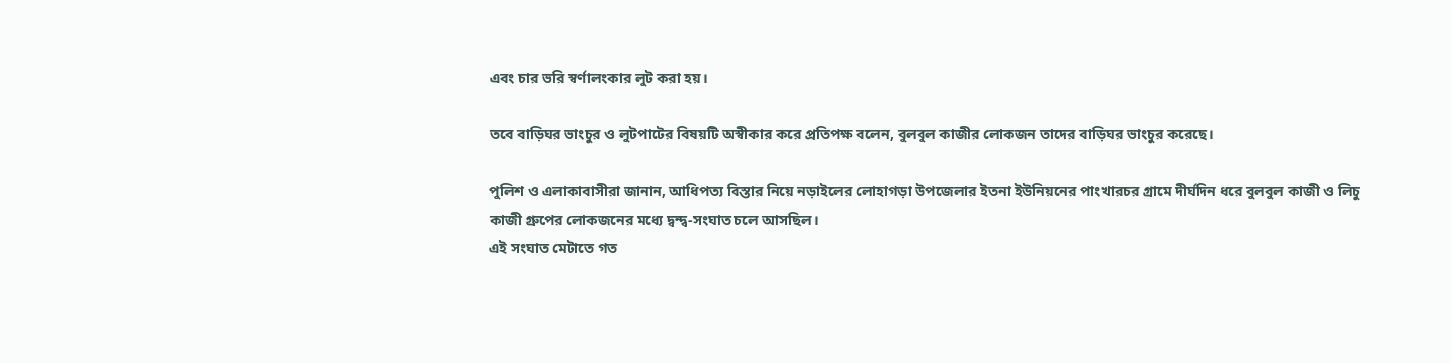এবং চার ভরি স্বর্ণালংকার লুট করা হয়।

তবে বাড়িঘর ভাংচুর ও লুটপাটের বিষয়টি অস্বীকার করে প্রতিপক্ষ বলেন, বুলবুল কাজীর লোকজন তাদের বাড়িঘর ভাংচুর করেছে।

পুলিশ ও এলাকাবাসীরা জানান, আধিপত্য বিস্তার নিয়ে নড়াইলের লোহাগড়া উপজেলার ইতনা ইউনিয়নের পাংখারচর গ্রামে দীর্ঘদিন ধরে বুলবুল কাজী ও লিচু কাজী গ্রুপের লোকজনের মধ্যে দ্বন্দ্ব-সংঘাত চলে আসছিল।
এই সংঘাত মেটাতে গত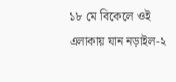১৮ মে বিকেলে ওই এলাকায় যান নড়াইল-২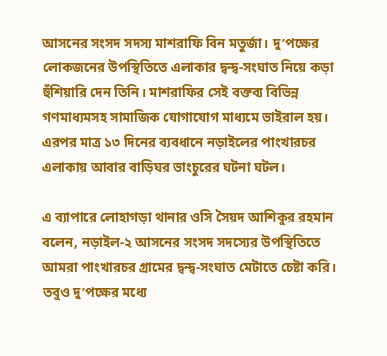আসনের সংসদ সদস্য মাশরাফি বিন মতুর্জা। দু’পক্ষের লোকজনের উপস্থিতিতে এলাকার দ্বন্দ্ব-সংঘাত নিয়ে কড়া হুঁশিয়ারি দেন তিনি। মাশরাফির সেই বক্তব্য বিভিন্ন গণমাধ্যমসহ সামাজিক যোগাযোগ মাধ্যমে ভাইরাল হয়। এরপর মাত্র ১৩ দিনের ব্যবধানে নড়াইলের পাংখারচর এলাকায় আবার বাড়িঘর ভাংচুরের ঘটনা ঘটল।

এ ব্যাপারে লোহাগড়া থানার ওসি সৈয়দ আশিকুর রহমান বলেন, নড়াইল-২ আসনের সংসদ সদস্যের উপস্থিতিতে আমরা পাংখারচর গ্রামের দ্বন্দ্ব-সংঘাত মেটাতে চেষ্টা করি। তবুও দু’পক্ষের মধ্যে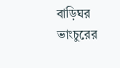বাড়িঘর ভাংচুরের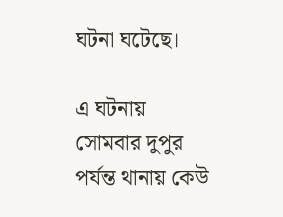ঘটনা ঘটেছে।

এ ঘটনায় সোমবার দুপুর পর্যন্ত থানায় কেউ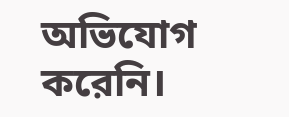অভিযোগ করেনি।